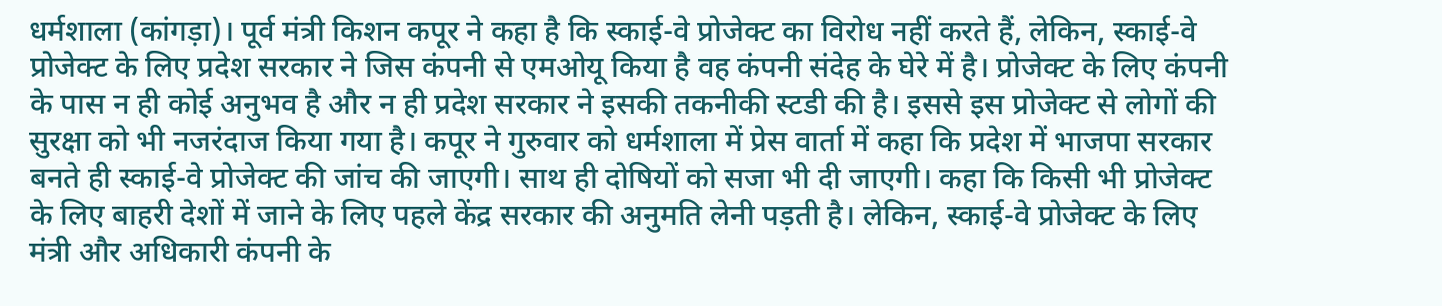धर्मशाला (कांगड़ा)। पूर्व मंत्री किशन कपूर ने कहा है कि स्काई-वे प्रोजेक्ट का विरोध नहीं करते हैं, लेकिन, स्काई-वे प्रोजेक्ट के लिए प्रदेश सरकार ने जिस कंपनी से एमओयू किया है वह कंपनी संदेह के घेरे में है। प्रोजेक्ट के लिए कंपनी के पास न ही कोई अनुभव है और न ही प्रदेश सरकार ने इसकी तकनीकी स्टडी की है। इससे इस प्रोजेक्ट से लोगों की सुरक्षा को भी नजरंदाज किया गया है। कपूर ने गुरुवार को धर्मशाला में प्रेस वार्ता में कहा कि प्रदेश में भाजपा सरकार बनते ही स्काई-वे प्रोजेक्ट की जांच की जाएगी। साथ ही दोषियों को सजा भी दी जाएगी। कहा कि किसी भी प्रोजेक्ट के लिए बाहरी देशों में जाने के लिए पहले केंद्र सरकार की अनुमति लेनी पड़ती है। लेकिन, स्काई-वे प्रोजेक्ट के लिए मंत्री और अधिकारी कंपनी के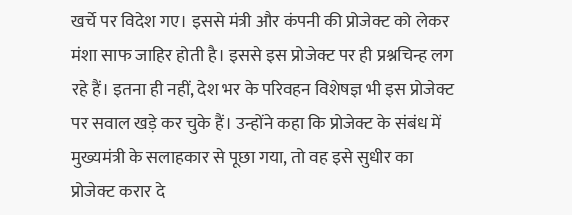खर्चे पर विदेश गए। इससे मंत्री और कंपनी की प्रोजेक्ट को लेकर मंशा साफ जाहिर होती है। इससे इस प्रोजेक्ट पर ही प्रश्नचिन्ह लग रहे हैं। इतना ही नहीं, देश भर के परिवहन विशेषज्ञ भी इस प्रोजेक्ट पर सवाल खड़े कर चुके हैं। उन्होंने कहा कि प्रोजेक्ट के संबंध में मुख्यमंत्री के सलाहकार से पूछा गया, तो वह इसे सुधीर का प्रोजेक्ट करार दे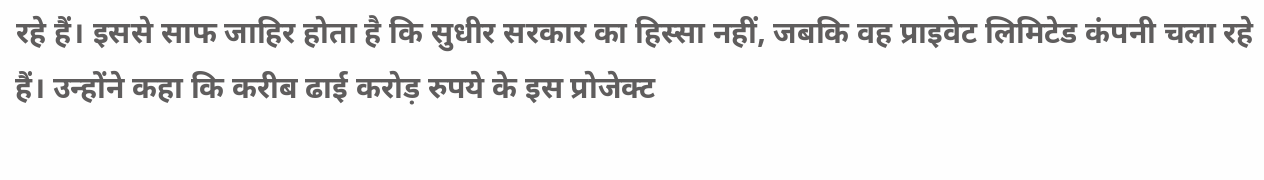रहे हैं। इससे साफ जाहिर होता है कि सुधीर सरकार का हिस्सा नहीं, जबकि वह प्राइवेट लिमिटेड कंपनी चला रहे हैं। उन्होंने कहा कि करीब ढाई करोड़ रुपये के इस प्रोजेक्ट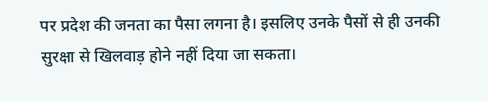पर प्रदेश की जनता का पैसा लगना है। इसलिए उनके पैसों से ही उनकी सुरक्षा से खिलवाड़ होने नहीं दिया जा सकता।